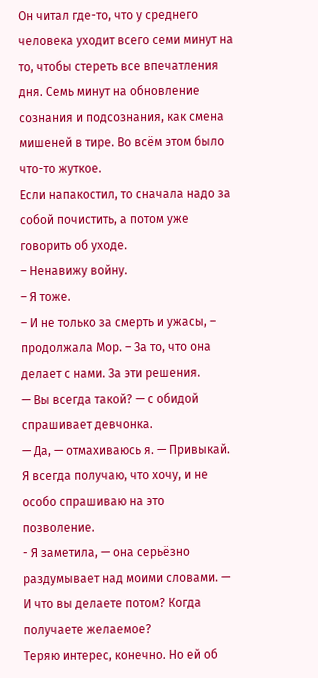Он читал где-то, что у среднего человека уходит всего семи минут на то, чтобы стереть все впечатления дня. Семь минут на обновление сознания и подсознания, как смена мишеней в тире. Во всём этом было что-то жуткое.
Если напакостил, то сначала надо за собой почистить, а потом уже говорить об уходе.
– Ненавижу войну.
– Я тоже.
– И не только за смерть и ужасы, – продолжала Мор. – За то, что она делает с нами. За эти решения.
— Вы всегда такой? — с обидой спрашивает девчонка.
— Да, — отмахиваюсь я. — Привыкай. Я всегда получаю, что хочу, и не особо спрашиваю на это позволение.
- Я заметила, — она серьёзно раздумывает над моими словами. — И что вы делаете потом? Когда получаете желаемое?
Теряю интерес, конечно. Но ей об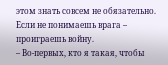этом знать совсем не обязательно.
Если не понимаешь врага – проиграешь войну.
– Во-первых, кто я такая, чтобы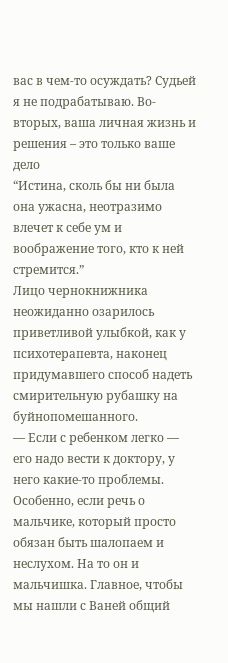вас в чем-то осуждать? Судьей я не подрабатываю. Во-вторых, ваша личная жизнь и решения – это только ваше дело
“Истина, сколь бы ни была она ужасна, неотразимо влечет к себе ум и воображение того, кто к ней стремится.”
Лицо чернокнижника неожиданно озарилось приветливой улыбкой, как у психотерапевта, наконец придумавшего способ надеть смирительную рубашку на буйнопомешанного.
— Если с ребенком легко — его надо вести к доктору, у него какие-то проблемы. Особенно, если речь о мальчике, который просто обязан быть шалопаем и неслухом. На то он и мальчишка. Главное, чтобы мы нашли с Ваней общий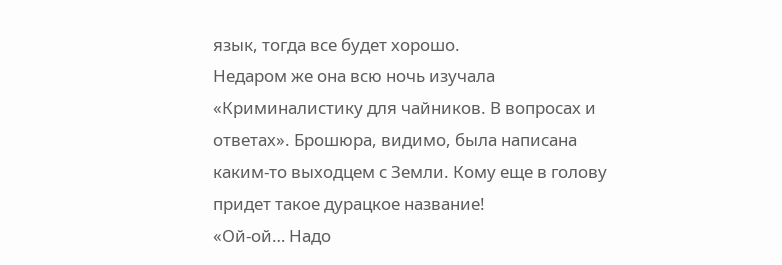язык, тогда все будет хорошо.
Недаром же она всю ночь изучала «Криминалистику для чайников. В вопросах и ответах». Брошюра, видимо, была написана каким-то выходцем с Земли. Кому еще в голову придет такое дурацкое название!
«Ой-ой… Надо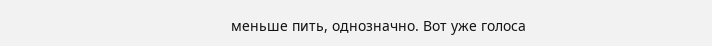меньше пить, однозначно. Вот уже голоса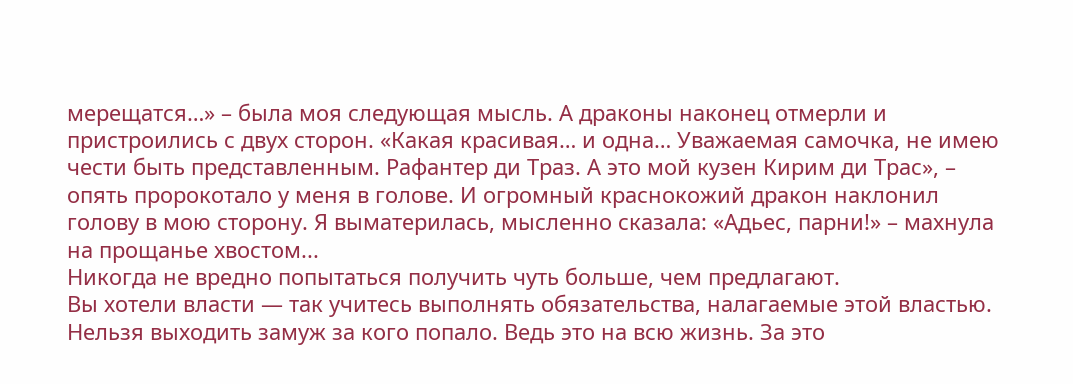мерещатся…» – была моя следующая мысль. А драконы наконец отмерли и пристроились с двух сторон. «Какая красивая… и одна… Уважаемая самочка, не имею чести быть представленным. Рафантер ди Траз. А это мой кузен Кирим ди Трас», – опять пророкотало у меня в голове. И огромный краснокожий дракон наклонил голову в мою сторону. Я выматерилась, мысленно сказала: «Адьес, парни!» – махнула на прощанье хвостом...
Никогда не вредно попытаться получить чуть больше, чем предлагают.
Вы хотели власти — так учитесь выполнять обязательства, налагаемые этой властью.
Нельзя выходить замуж за кого попало. Ведь это на всю жизнь. За это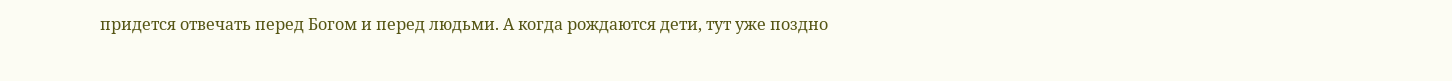придется отвечать перед Богом и перед людьми. А когда рождаются дети, тут уже поздно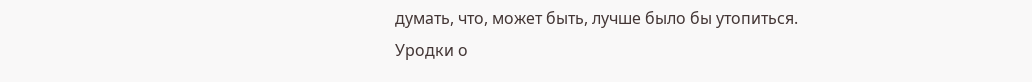думать, что, может быть, лучше было бы утопиться.
Уродки о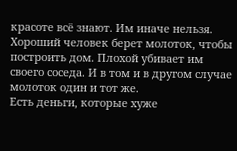красоте всё знают. Им иначе нельзя.
Хороший человек берет молоток, чтобы построить дом. Плохой убивает им своего соседа. И в том и в другом случае молоток один и тот же.
Есть деньги, которые хуже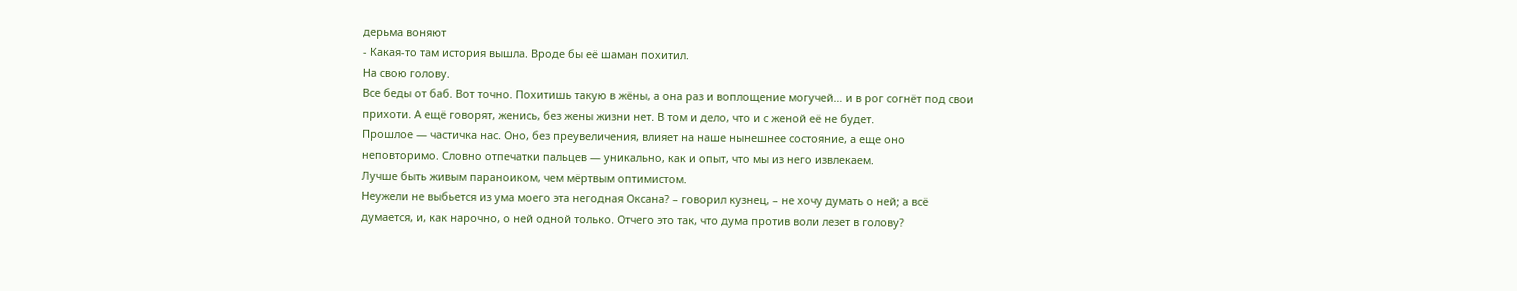дерьма воняют
- Какая-то там история вышла. Вроде бы её шаман похитил.
На свою голову.
Все беды от баб. Вот точно. Похитишь такую в жёны, а она раз и воплощение могучей… и в рог согнёт под свои прихоти. А ещё говорят, женись, без жены жизни нет. В том и дело, что и с женой её не будет.
Прошлое — частичка нас. Оно, без преувеличения, влияет на наше нынешнее состояние, а еще оно неповторимо. Словно отпечатки пальцев — уникально, как и опыт, что мы из него извлекаем.
Лучше быть живым параноиком, чем мёртвым оптимистом.
Неужели не выбьется из ума моего эта негодная Оксана? – говорил кузнец, – не хочу думать о ней; а всё думается, и, как нарочно, о ней одной только. Отчего это так, что дума против воли лезет в голову?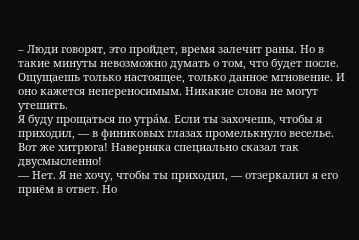– Люди говорят, это пройдет, время залечит раны. Но в такие минуты невозможно думать о том, что будет после. Ощущаешь только настоящее, только данное мгновение. И оно кажется непереносимым. Никакие слова не могут утешить.
Я буду прощаться по утрáм. Если ты захочешь, чтобы я приходил, — в финиковых глазах промелькнуло веселье. Вот же хитрюга! Наверняка специально сказал так двусмысленно!
— Нет. Я не хочу, чтобы ты приходил, — отзеркалил я его приëм в ответ. Но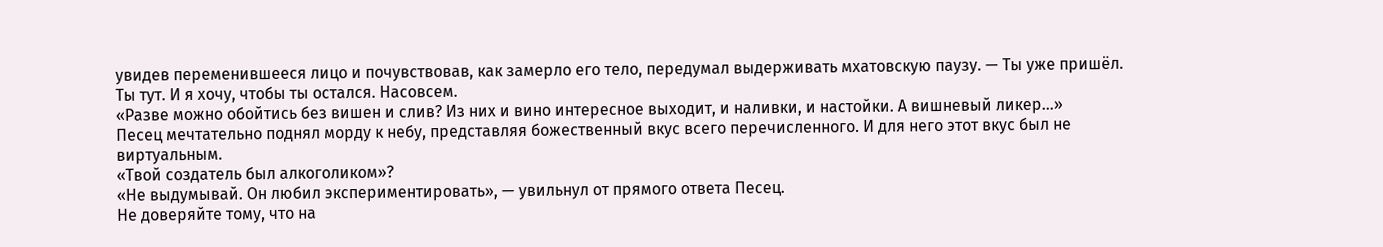увидев переменившееся лицо и почувствовав, как замерло его тело, передумал выдерживать мхатовскую паузу. — Ты уже пришёл. Ты тут. И я хочу, чтобы ты остался. Насовсем.
«Разве можно обойтись без вишен и слив? Из них и вино интересное выходит, и наливки, и настойки. А вишневый ликер…»
Песец мечтательно поднял морду к небу, представляя божественный вкус всего перечисленного. И для него этот вкус был не виртуальным.
«Твой создатель был алкоголиком»?
«Не выдумывай. Он любил экспериментировать», — увильнул от прямого ответа Песец.
Не доверяйте тому, что на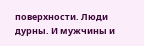поверхности. Люди дурны. И мужчины и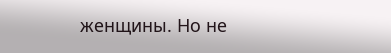женщины. Но не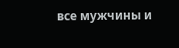все мужчины и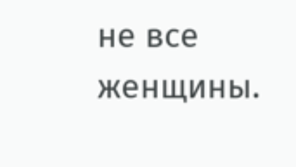не все женщины.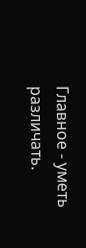Главное - уметь различать.